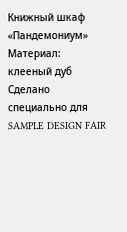Книжный шкаф «Пандемониум»
Материал: клееный дуб
Сделано специально для SAMPLE DESIGN FAIR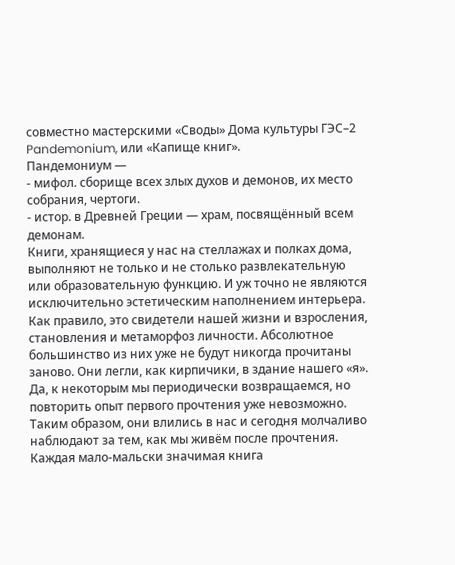совместно мастерскими «Своды» Дома культуры ГЭС–2
Pandemonium, или «Капище книг».
Пандемониум —
- мифол. сборище всех злых духов и демонов, их место собрания, чертоги.
- истор. в Древней Греции — храм, посвящённый всем демонам.
Книги, хранящиеся у нас на стеллажах и полках дома, выполняют не только и не столько развлекательную или образовательную функцию. И уж точно не являются исключительно эстетическим наполнением интерьера. Как правило, это свидетели нашей жизни и взросления, становления и метаморфоз личности. Абсолютное большинство из них уже не будут никогда прочитаны заново. Они легли, как кирпичики, в здание нашего «я».
Да, к некоторым мы периодически возвращаемся, но повторить опыт первого прочтения уже невозможно. Таким образом, они влились в нас и сегодня молчаливо наблюдают за тем, как мы живём после прочтения.
Каждая мало-мальски значимая книга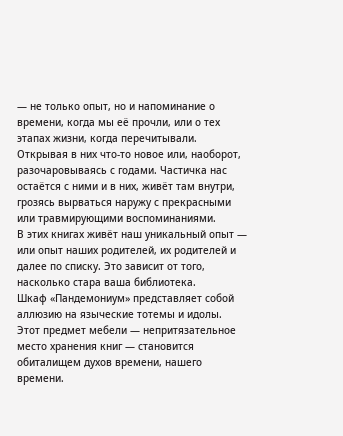— не только опыт, но и напоминание о времени, когда мы её прочли, или о тех этапах жизни, когда перечитывали. Открывая в них что-то новое или, наоборот, разочаровываясь с годами. Частичка нас остаётся с ними и в них, живёт там внутри, грозясь вырваться наружу с прекрасными или травмирующими воспоминаниями.
В этих книгах живёт наш уникальный опыт — или опыт наших родителей, их родителей и далее по списку. Это зависит от того, насколько стара ваша библиотека.
Шкаф «Пандемониум» представляет собой аллюзию на языческие тотемы и идолы. Этот предмет мебели — непритязательное место хранения книг — становится обиталищем духов времени, нашего времени.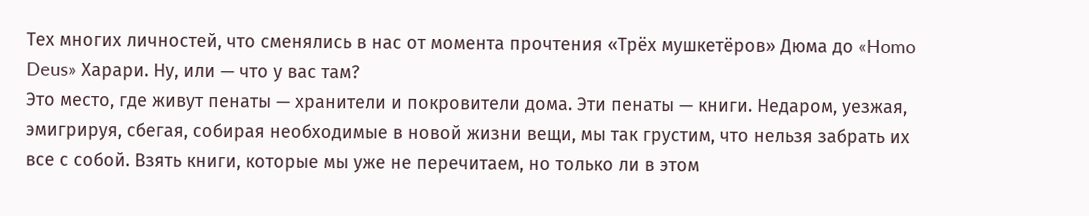Тех многих личностей, что сменялись в нас от момента прочтения «Трёх мушкетёров» Дюма до «Homo Deus» Харари. Ну, или — что у вас там?
Это место, где живут пенаты — хранители и покровители дома. Эти пенаты — книги. Недаром, уезжая, эмигрируя, сбегая, собирая необходимые в новой жизни вещи, мы так грустим, что нельзя забрать их все с собой. Взять книги, которые мы уже не перечитаем, но только ли в этом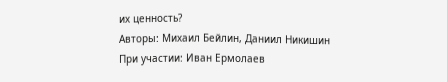их ценность?
Авторы: Михаил Бейлин, Даниил Никишин
При участии: Иван Ермолаев